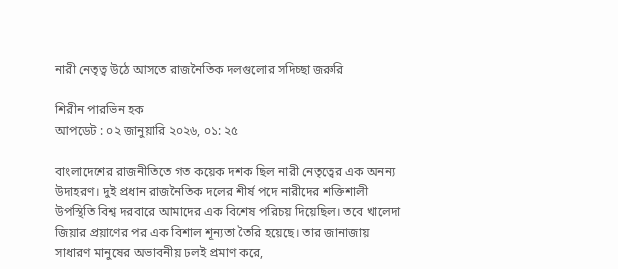নারী নেতৃত্ব উঠে আসতে রাজনৈতিক দলগুলোর সদিচ্ছা জরুরি

শিরীন পারভিন হক
আপডেট : ০২ জানুয়ারি ২০২৬, ০১: ২৫

বাংলাদেশের রাজনীতিতে গত কয়েক দশক ছিল নারী নেতৃত্বের এক অনন্য উদাহরণ। দুই প্রধান রাজনৈতিক দলের শীর্ষ পদে নারীদের শক্তিশালী উপস্থিতি বিশ্ব দরবারে আমাদের এক বিশেষ পরিচয় দিয়েছিল। তবে খালেদা জিয়ার প্রয়াণের পর এক বিশাল শূন্যতা তৈরি হয়েছে। তার জানাজায় সাধারণ মানুষের অভাবনীয় ঢলই প্রমাণ করে,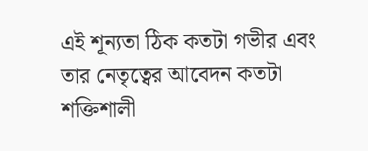এই শূন্যতা ঠিক কতটা গভীর এবং তার নেতৃত্বের আবেদন কতটা শক্তিশালী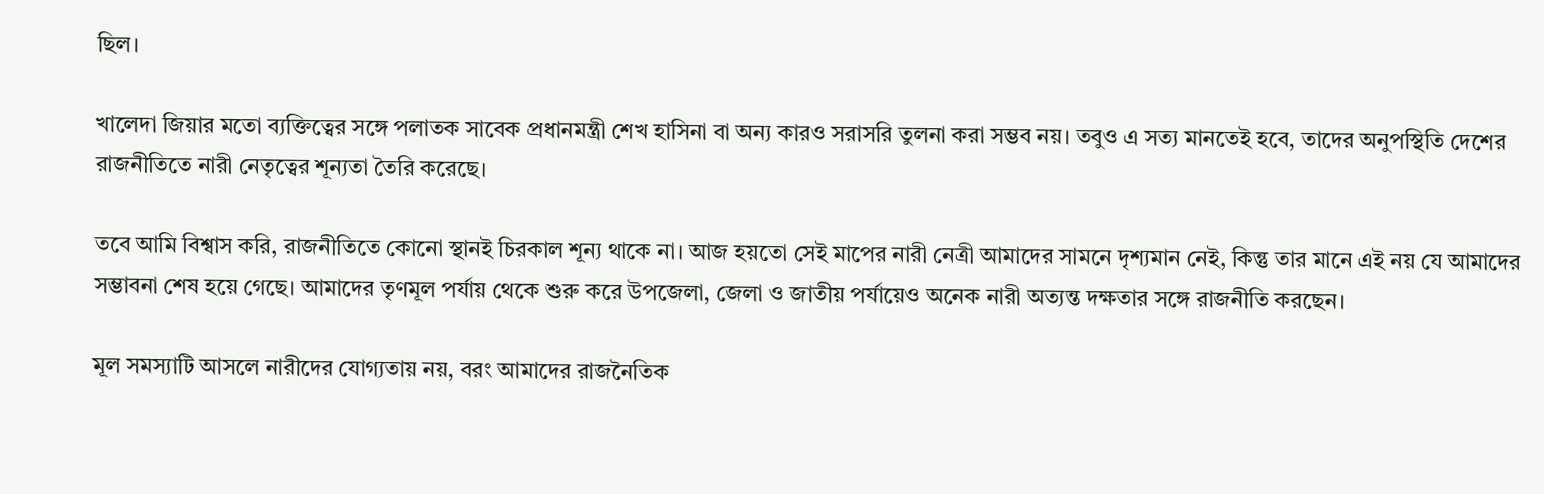ছিল।

খালেদা জিয়ার মতো ব্যক্তিত্বের সঙ্গে পলাতক সাবেক প্রধানমন্ত্রী শেখ হাসিনা বা অন্য কারও সরাসরি তুলনা করা সম্ভব নয়। তবুও এ সত্য মানতেই হবে, তাদের অনুপস্থিতি দেশের রাজনীতিতে নারী নেতৃত্বের শূন্যতা তৈরি করেছে।

তবে আমি বিশ্বাস করি, রাজনীতিতে কোনো স্থানই চিরকাল শূন্য থাকে না। আজ হয়তো সেই মাপের নারী নেত্রী আমাদের সামনে দৃশ্যমান নেই, কিন্তু তার মানে এই নয় যে আমাদের সম্ভাবনা শেষ হয়ে গেছে। আমাদের তৃণমূল পর্যায় থেকে শুরু করে উপজেলা, জেলা ও জাতীয় পর্যায়েও অনেক নারী অত্যন্ত দক্ষতার সঙ্গে রাজনীতি করছেন।

মূল সমস্যাটি আসলে নারীদের যোগ্যতায় নয়, বরং আমাদের রাজনৈতিক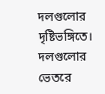দলগুলোর দৃষ্টিভঙ্গিতে। দলগুলোর ভেতরে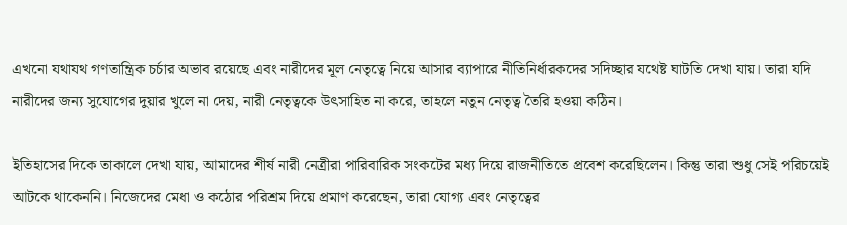এখনো যথাযথ গণতান্ত্রিক চর্চার অভাব রয়েছে এবং নারীদের মূল নেতৃত্বে নিয়ে আসার ব্যাপারে নীতিনির্ধারকদের সদিচ্ছার যথেষ্ট ঘাটতি দেখা যায়। তারা যদি নারীদের জন্য সুযোগের দুয়ার খুলে না দেয়, নারী নেতৃত্বকে উৎসাহিত না করে, তাহলে নতুন নেতৃত্ব তৈরি হওয়া কঠিন।

ইতিহাসের দিকে তাকালে দেখা যায়, আমাদের শীর্ষ নারী নেত্রীরা পারিবারিক সংকটের মধ্য দিয়ে রাজনীতিতে প্রবেশ করেছিলেন। কিন্তু তারা শুধু সেই পরিচয়েই আটকে থাকেননি। নিজেদের মেধা ও কঠোর পরিশ্রম দিয়ে প্রমাণ করেছেন, তারা যোগ্য এবং নেতৃত্বের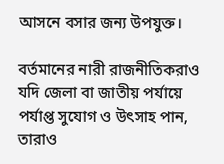আসনে বসার জন্য উপযুক্ত।

বর্তমানের নারী রাজনীতিকরাও যদি জেলা বা জাতীয় পর্যায়ে পর্যাপ্ত সুযোগ ও উৎসাহ পান, তারাও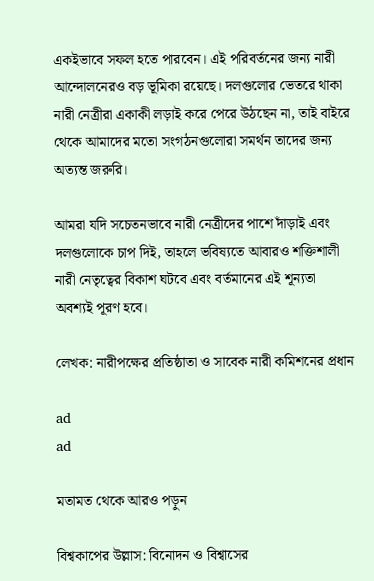একইভাবে সফল হতে পারবেন। এই পরিবর্তনের জন্য নারী আন্দোলনেরও বড় ভূমিকা রয়েছে। দলগুলোর ভেতরে থাকা নারী নেত্রীরা একাকী লড়াই করে পেরে উঠছেন না, তাই বাইরে থেকে আমাদের মতো সংগঠনগুলোরা সমর্থন তাদের জন্য অত্যন্ত জরুরি।

আমরা যদি সচেতনভাবে নারী নেত্রীদের পাশে দাঁড়াই এবং দলগুলোকে চাপ দিই, তাহলে ভবিষ্যতে আবারও শক্তিশালী নারী নেতৃত্বের বিকাশ ঘটবে এবং বর্তমানের এই শূন্যতা অবশ্যই পূরণ হবে।

লেখক: নারীপক্ষের প্রতিষ্ঠাতা ও সাবেক নারী কমিশনের প্রধান

ad
ad

মতামত থেকে আরও পড়ুন

বিশ্বকাপের উল্লাস: বিনোদন ও বিশ্বাসের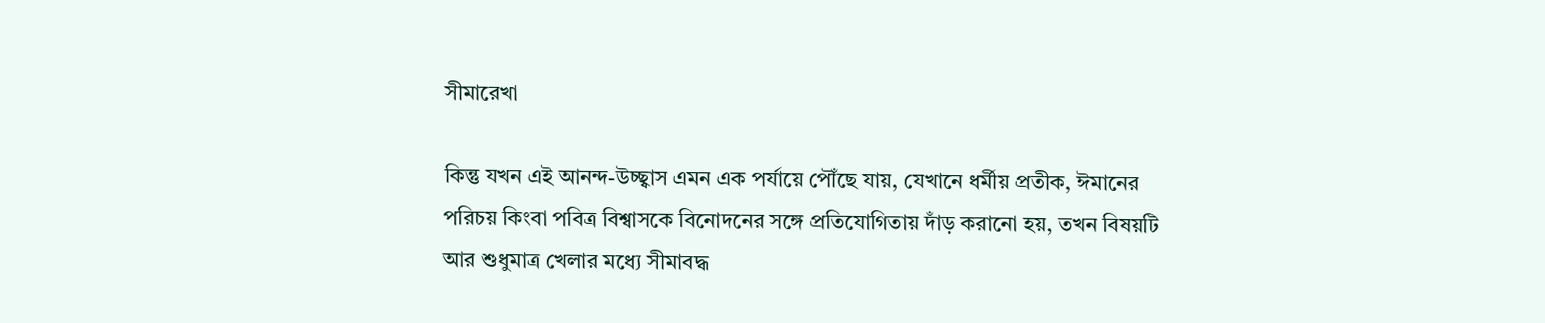সীমারেখা

কিন্তু যখন এই আনন্দ-উচ্ছ্বাস এমন এক পর্যায়ে পৌঁছে যায়, যেখানে ধর্মীয় প্রতীক, ঈমানের পরিচয় কিংবা পবিত্র বিশ্বাসকে বিনোদনের সঙ্গে প্রতিযোগিতায় দাঁড় করানো হয়, তখন বিষয়টি আর শুধুমাত্র খেলার মধ্যে সীমাবদ্ধ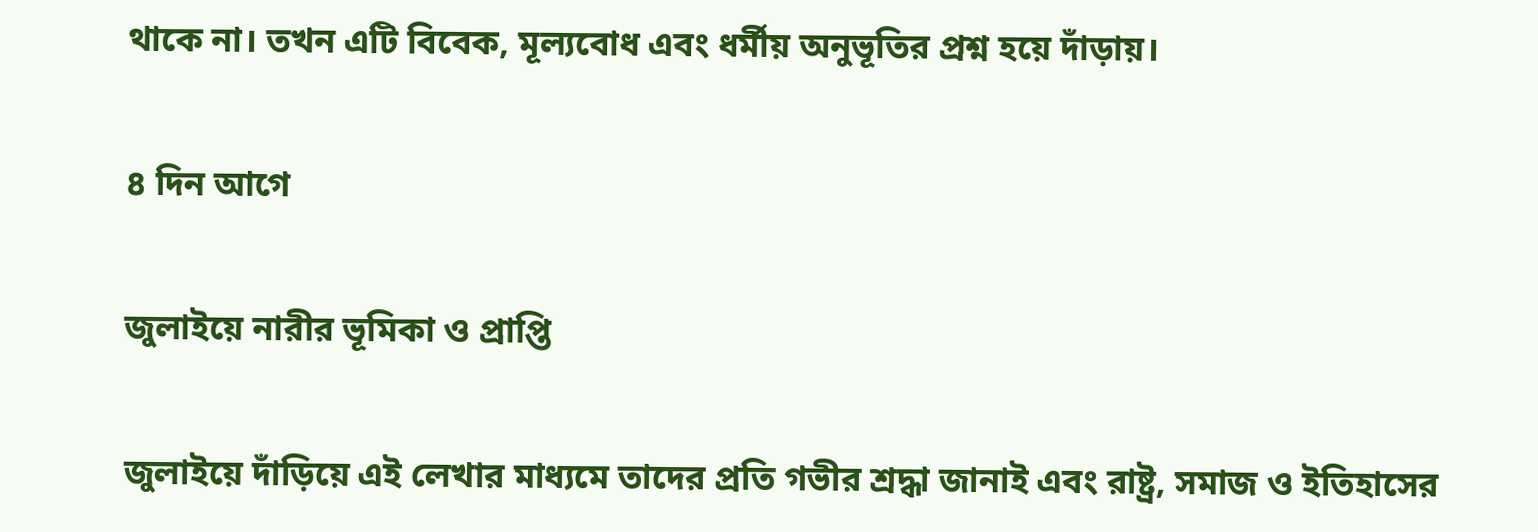থাকে না। তখন এটি বিবেক, মূল্যবোধ এবং ধর্মীয় অনুভূতির প্রশ্ন হয়ে দাঁড়ায়।

৪ দিন আগে

জুলাইয়ে নারীর ভূমিকা ও প্রাপ্তি

জুলাইয়ে দাঁড়িয়ে এই লেখার মাধ্যমে তাদের প্রতি গভীর শ্রদ্ধা জানাই এবং রাষ্ট্র, সমাজ ও ইতিহাসের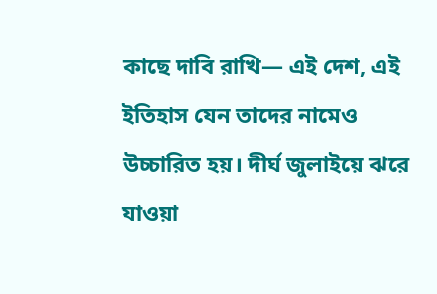কাছে দাবি রাখি— এই দেশ, এই ইতিহাস যেন তাদের নামেও উচ্চারিত হয়। দীর্ঘ জুলাইয়ে ঝরে যাওয়া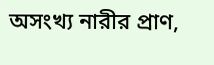অসংখ্য নারীর প্রাণ,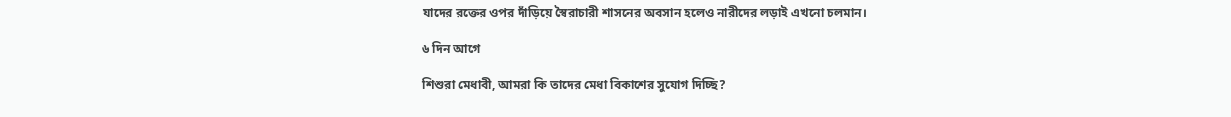যাদের রক্তের ওপর দাঁড়িয়ে স্বৈরাচারী শাসনের অবসান হলেও নারীদের লড়াই এখনো চলমান।

৬ দিন আগে

শিশুরা মেধাবী, আমরা কি তাদের মেধা বিকাশের সুযোগ দিচ্ছি?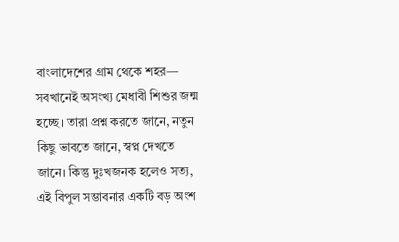বাংলাদেশের গ্রাম থেকে শহর— সবখানেই অসংখ্য মেধাবী শিশুর জন্ম হচ্ছে। তারা প্রশ্ন করতে জানে, নতুন কিছু ভাবতে জানে, স্বপ্ন দেখতে জানে। কিন্তু দুঃখজনক হলেও সত্য, এই বিপুল সম্ভাবনার একটি বড় অংশ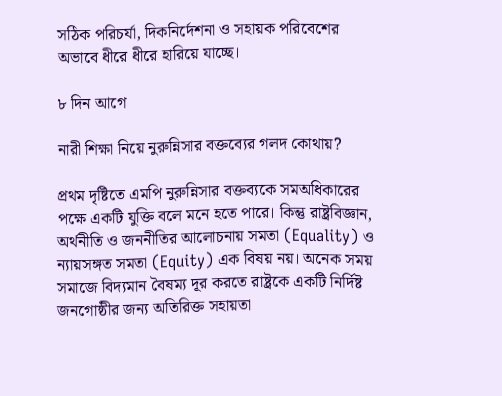সঠিক পরিচর্যা, দিকনির্দেশনা ও সহায়ক পরিবেশের অভাবে ধীরে ধীরে হারিয়ে যাচ্ছে।

৮ দিন আগে

নারী শিক্ষা নিয়ে নুরুন্নিসার বক্তব্যের গলদ কোথায়?

প্রথম দৃষ্টিতে এমপি নুরুন্নিসার বক্তব্যকে সমঅধিকারের পক্ষে একটি যুক্তি বলে মনে হতে পারে। কিন্তু রাষ্ট্রবিজ্ঞান, অর্থনীতি ও জননীতির আলোচনায় সমতা (Equality) ও ন্যায়সঙ্গত সমতা (Equity) এক বিষয় নয়। অনেক সময় সমাজে বিদ্যমান বৈষম্য দূর করতে রাষ্ট্রকে একটি নির্দিষ্ট জনগোষ্ঠীর জন্য অতিরিক্ত সহায়তা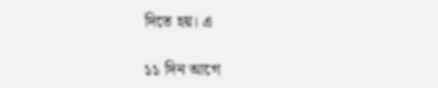দিতে হয়। এ

১১ দিন আগে